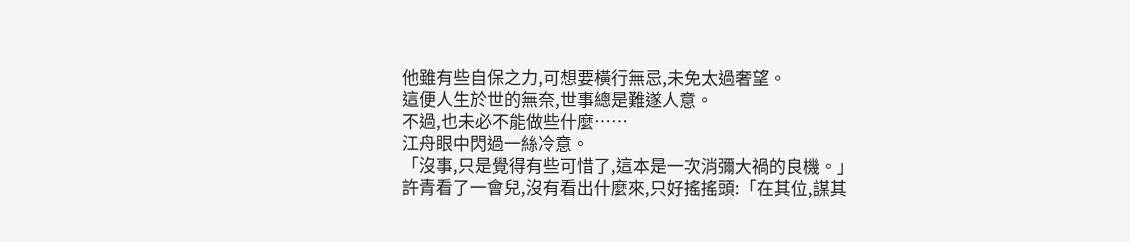他雖有些自保之力,可想要橫行無忌,未免太過奢望。
這便人生於世的無奈,世事總是難遂人意。
不過,也未必不能做些什麼……
江舟眼中閃過一絲冷意。
「沒事,只是覺得有些可惜了,這本是一次消彌大禍的良機。」
許青看了一會兒,沒有看出什麼來,只好搖搖頭:「在其位,謀其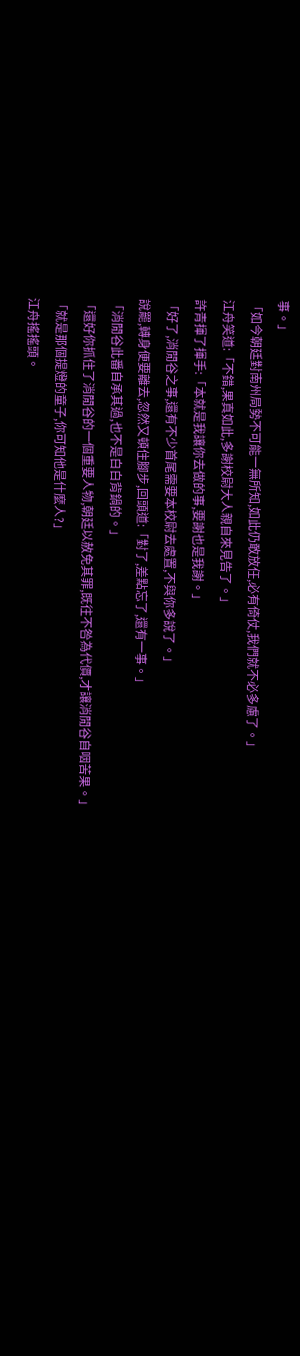事。」
「如今朝廷對南州局勢不可能一無所知,如此仍敢放任,必有倚仗,我們就不必多慮了。」
江舟笑道:「不錯,果真如此,多謝校尉大人親自來見告了。」
許青揮了揮手:「本就是我讓你去做的事,要謝也是我謝。」
「好了,消閒谷之事,還有不少首尾需要本校尉去處置,不與你多說了。」
說罷,轉身便要離去,忽然又頓住腳步,回頭道:「對了,差點忘了,還有一事。」
「消閒谷此番自承其過,也不是白白背鍋的。」
「還好你抓住了消閒谷的一個重要人物,朝廷以赦免其罪,既往不咎為代價,才讓消閒谷自咽苦果。」
「就是那個提燈的童子,你可知他是什麼人?」
江舟搖搖頭。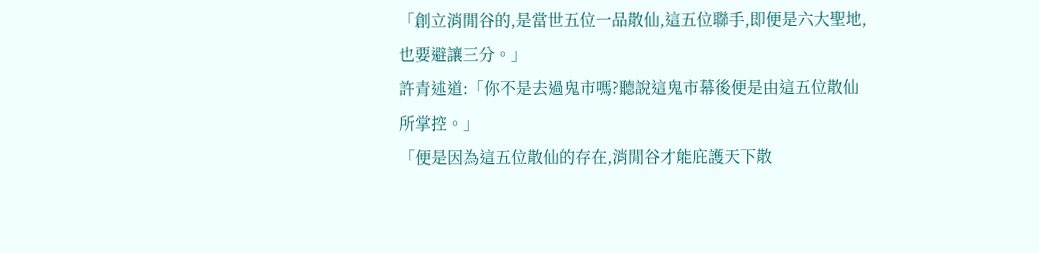「創立消閒谷的,是當世五位一品散仙,這五位聯手,即便是六大聖地,也要避讓三分。」
許青述道:「你不是去過鬼市嗎?聽說這鬼市幕後便是由這五位散仙所掌控。」
「便是因為這五位散仙的存在,消閒谷才能庇護天下散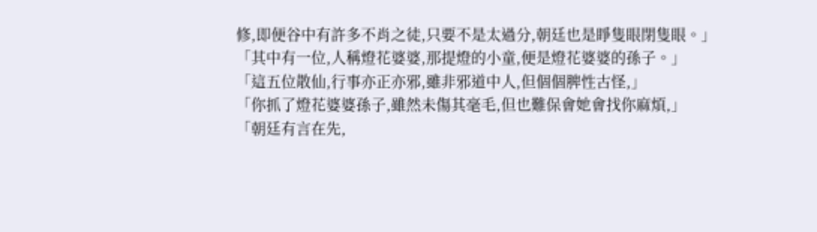修,即便谷中有許多不肖之徒,只要不是太過分,朝廷也是睜隻眼閉隻眼。」
「其中有一位,人稱燈花婆婆,那提燈的小童,便是燈花婆婆的孫子。」
「這五位散仙,行事亦正亦邪,雖非邪道中人,但個個脾性古怪,」
「你抓了燈花婆婆孫子,雖然未傷其毫毛,但也難保會她會找你麻煩,」
「朝廷有言在先,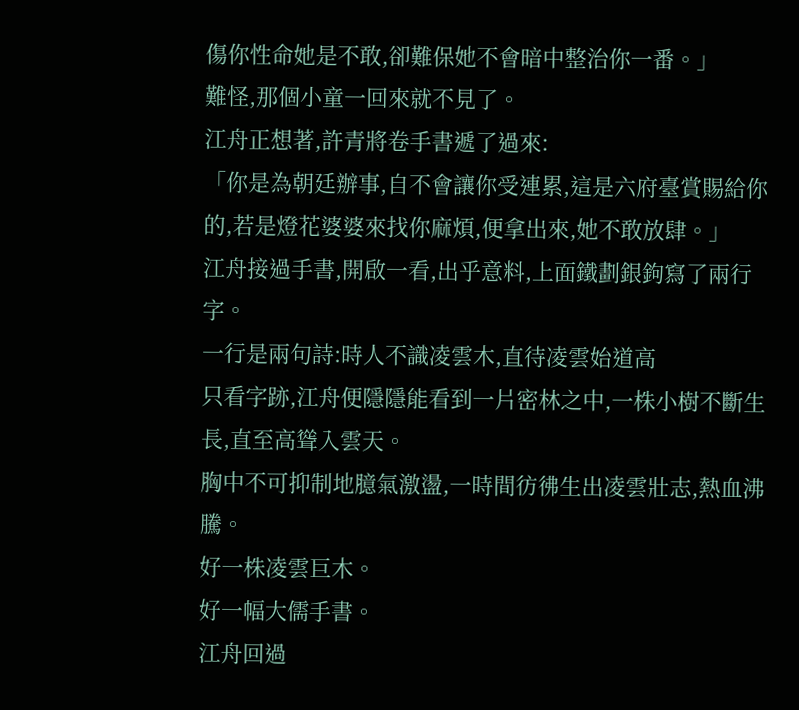傷你性命她是不敢,卻難保她不會暗中整治你一番。」
難怪,那個小童一回來就不見了。
江舟正想著,許青將卷手書遞了過來:
「你是為朝廷辦事,自不會讓你受連累,這是六府臺賞賜給你的,若是燈花婆婆來找你麻煩,便拿出來,她不敢放肆。」
江舟接過手書,開啟一看,出乎意料,上面鐵劃銀鉤寫了兩行字。
一行是兩句詩:時人不識凌雲木,直待凌雲始道高
只看字跡,江舟便隱隱能看到一片密林之中,一株小樹不斷生長,直至高聳入雲天。
胸中不可抑制地臆氣激盪,一時間彷彿生出凌雲壯志,熱血沸騰。
好一株凌雲巨木。
好一幅大儒手書。
江舟回過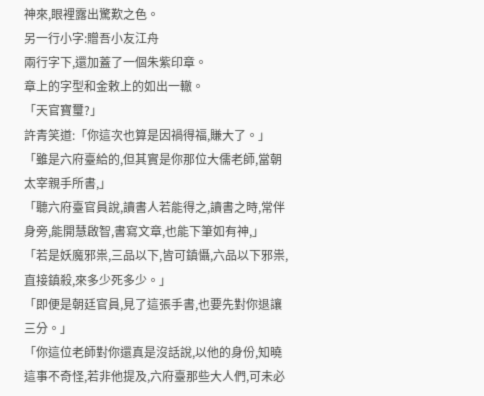神來,眼裡露出驚歎之色。
另一行小字:贈吾小友江舟
兩行字下,還加蓋了一個朱紫印章。
章上的字型和金敕上的如出一轍。
「天官寶璽?」
許青笑道:「你這次也算是因禍得福,賺大了。」
「雖是六府臺給的,但其實是你那位大儒老師,當朝太宰親手所書,」
「聽六府臺官員說,讀書人若能得之,讀書之時,常伴身旁,能開慧啟智,書寫文章,也能下筆如有神,」
「若是妖魔邪祟,三品以下,皆可鎮懾,六品以下邪祟,直接鎮殺,來多少死多少。」
「即便是朝廷官員,見了這張手書,也要先對你退讓三分。」
「你這位老師對你還真是沒話說,以他的身份,知曉這事不奇怪,若非他提及,六府臺那些大人們,可未必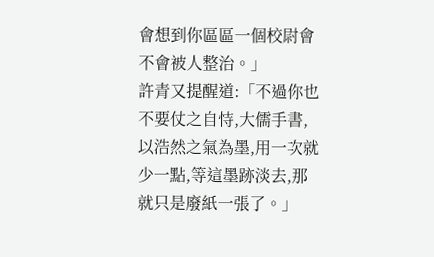會想到你區區一個校尉會不會被人整治。」
許青又提醒道:「不過你也不要仗之自恃,大儒手書,以浩然之氣為墨,用一次就少一點,等這墨跡淡去,那就只是廢紙一張了。」